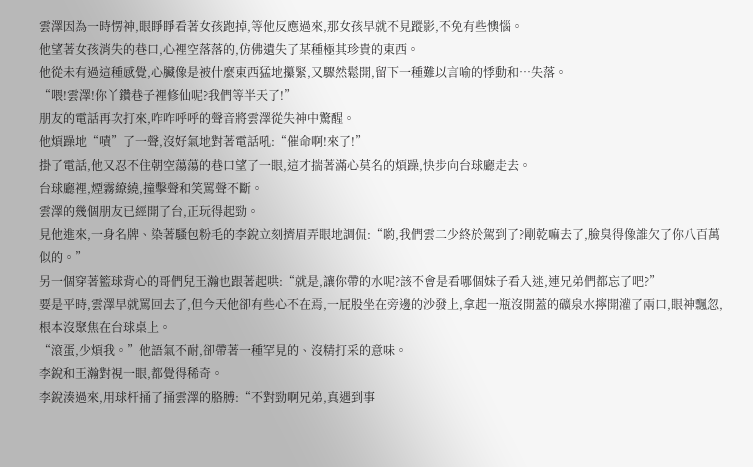雲澤因為一時愣神,眼睜睜看著女孩跑掉,等他反應過來,那女孩早就不見蹤影,不免有些懊惱。
他望著女孩消失的巷口,心裡空落落的,仿佛遺失了某種極其珍貴的東西。
他從未有過這種感覺,心臟像是被什麼東西猛地攥緊,又驟然鬆開,留下一種難以言喻的悸動和…失落。
“喂!雲澤!你丫鑽巷子裡修仙呢?我們等半天了!”
朋友的電話再次打來,咋咋呼呼的聲音將雲澤從失神中驚醒。
他煩躁地“嘖”了一聲,沒好氣地對著電話吼:“催命啊!來了!”
掛了電話,他又忍不住朝空蕩蕩的巷口望了一眼,這才揣著滿心莫名的煩躁,快步向台球廳走去。
台球廳裡,煙霧繚繞,撞擊聲和笑罵聲不斷。
雲澤的幾個朋友已經開了台,正玩得起勁。
見他進來,一身名牌、染著騷包粉毛的李銳立刻擠眉弄眼地調侃:“喲,我們雲二少終於駕到了?剛乾嘛去了,臉臭得像誰欠了你八百萬似的。”
另一個穿著籃球背心的哥們兒王瀚也跟著起哄:“就是,讓你帶的水呢?該不會是看哪個妹子看入迷,連兄弟們都忘了吧?”
要是平時,雲澤早就罵回去了,但今天他卻有些心不在焉,一屁股坐在旁邊的沙發上,拿起一瓶沒開蓋的礦泉水擰開灌了兩口,眼神飄忽,根本沒聚焦在台球桌上。
“滾蛋,少煩我。”他語氣不耐,卻帶著一種罕見的、沒精打采的意味。
李銳和王瀚對視一眼,都覺得稀奇。
李銳湊過來,用球杆捅了捅雲澤的胳膊:“不對勁啊兄弟,真遇到事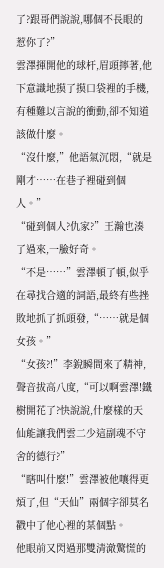了?跟哥們說說,哪個不長眼的惹你了?”
雲澤揮開他的球杆,眉頭擰著,他下意識地摸了摸口袋裡的手機,有種難以言說的衝動,卻不知道該做什麼。
“沒什麼,”他語氣沉悶,“就是剛才……在巷子裡碰到個人。”
“碰到個人?仇家?”王瀚也湊了過來,一臉好奇。
“不是……”雲澤頓了頓,似乎在尋找合適的詞語,最終有些挫敗地抓了抓頭發,“……就是個女孩。”
“女孩?!”李銳瞬間來了精神,聲音拔高八度,“可以啊雲澤!鐵樹開花了?快說說,什麼樣的天仙能讓我們雲二少這副魂不守舍的德行?”
“瞎叫什麼!”雲澤被他嚷得更煩了,但“天仙”兩個字卻莫名戳中了他心裡的某個點。
他眼前又閃過那雙清澈驚慌的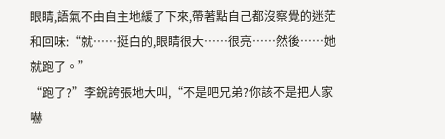眼睛,語氣不由自主地緩了下來,帶著點自己都沒察覺的迷茫和回味:“就……挺白的,眼睛很大……很亮……然後……她就跑了。”
“跑了?”李銳誇張地大叫,“不是吧兄弟?你該不是把人家嚇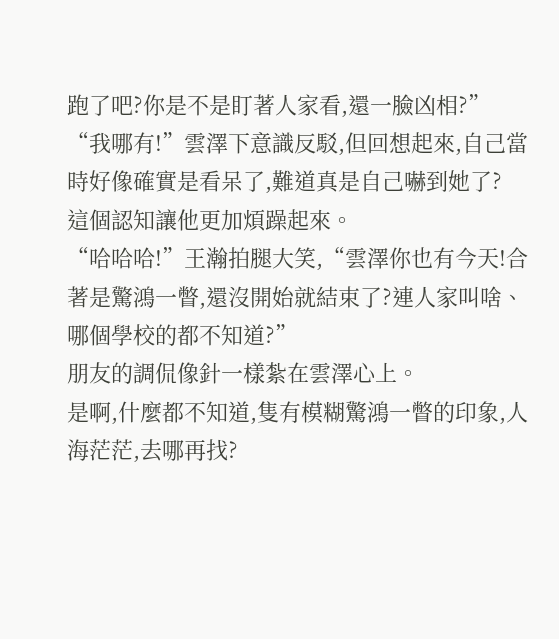跑了吧?你是不是盯著人家看,還一臉凶相?”
“我哪有!”雲澤下意識反駁,但回想起來,自己當時好像確實是看呆了,難道真是自己嚇到她了?
這個認知讓他更加煩躁起來。
“哈哈哈!”王瀚拍腿大笑,“雲澤你也有今天!合著是驚鴻一瞥,還沒開始就結束了?連人家叫啥、哪個學校的都不知道?”
朋友的調侃像針一樣紮在雲澤心上。
是啊,什麼都不知道,隻有模糊驚鴻一瞥的印象,人海茫茫,去哪再找?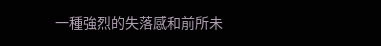一種強烈的失落感和前所未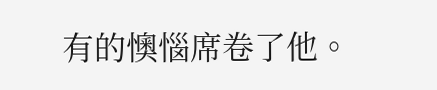有的懊惱席卷了他。